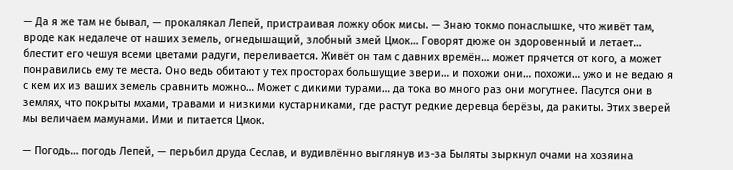— Да я же там не бывал, — прокалякал Лепей, пристраивая ложку обок мисы. — Знаю токмо понаслышке, что живёт там, вроде как недалече от наших земель, огнедышащий, злобный змей Цмок… Говорят дюже он здоровенный и летает… блестит его чешуя всеми цветами радуги, переливается. Живёт он там с давних времён… может прячется от кого, а может понравились ему те места. Оно ведь обитают у тех просторах большущие звери… и похожи они… похожи… ужо и не ведаю я с кем их из ваших земель сравнить можно… Может с дикими турами… да тока во много раз они могутнее. Пасутся они в землях, что покрыты мхами, травами и низкими кустарниками, где растут редкие деревца берёзы, да ракиты. Этих зверей мы величаем мамунами. Ими и питается Цмок.

— Погодь… погодь Лепей, — перьбил друда Сеслав, и вудивлённо выглянув из-за Быляты зыркнул очами на хозяина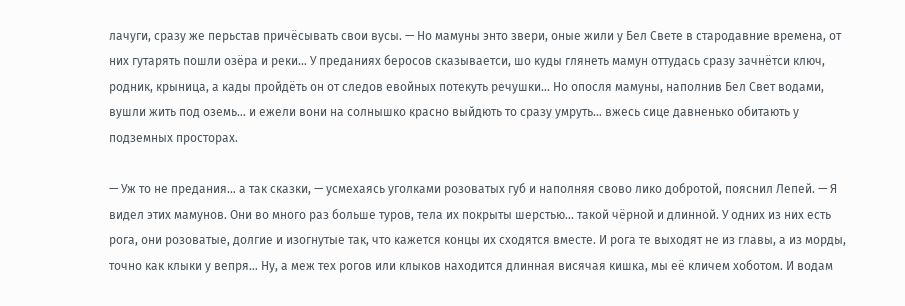лачуги, сразу же перьстав причёсывать свои вусы. — Но мамуны энто звери, оные жили у Бел Свете в стародавние времена, от них гутарять пошли озёра и реки… У преданиях беросов сказываетси, шо куды глянеть мамун оттудась сразу зачнётси ключ, родник, крыница, а кады пройдёть он от следов евойных потекуть речушки… Но опосля мамуны, наполнив Бел Свет водами, вушли жить под оземь… и ежели вони на солнышко красно выйдють то сразу умруть… вжесь сице давненько обитають у подземных просторах.

— Уж то не предания… а так сказки, — усмехаясь уголками розоватых губ и наполняя свово лико добротой, пояснил Лепей. — Я видел этих мамунов. Они во много раз больше туров, тела их покрыты шерстью… такой чёрной и длинной. У одних из них есть рога, они розоватые, долгие и изогнутые так, что кажется концы их сходятся вместе. И рога те выходят не из главы, а из морды, точно как клыки у вепря… Ну, а меж тех рогов или клыков находится длинная висячая кишка, мы её кличем хоботом. И водам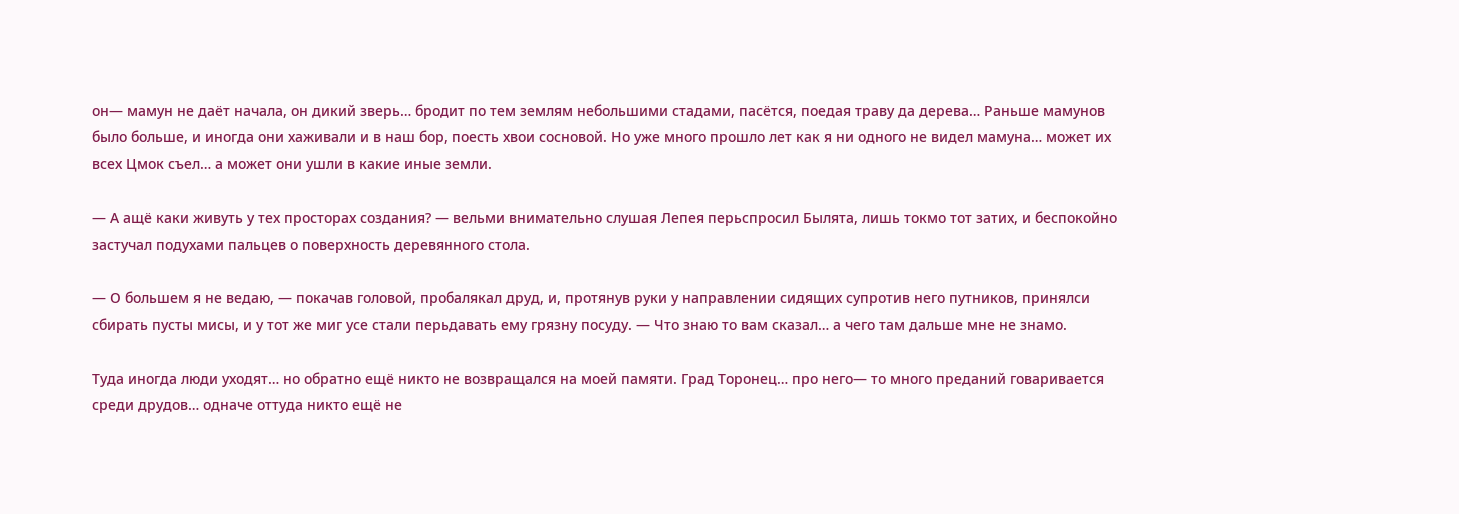он— мамун не даёт начала, он дикий зверь… бродит по тем землям небольшими стадами, пасётся, поедая траву да дерева… Раньше мамунов было больше, и иногда они хаживали и в наш бор, поесть хвои сосновой. Но уже много прошло лет как я ни одного не видел мамуна… может их всех Цмок съел… а может они ушли в какие иные земли.

— А ащё каки живуть у тех просторах создания? — вельми внимательно слушая Лепея перьспросил Былята, лишь токмо тот затих, и беспокойно застучал подухами пальцев о поверхность деревянного стола.

— О большем я не ведаю, — покачав головой, пробалякал друд, и, протянув руки у направлении сидящих супротив него путников, принялси сбирать пусты мисы, и у тот же миг усе стали перьдавать ему грязну посуду. — Что знаю то вам сказал… а чего там дальше мне не знамо.

Туда иногда люди уходят… но обратно ещё никто не возвращался на моей памяти. Град Торонец… про него— то много преданий говаривается среди друдов… одначе оттуда никто ещё не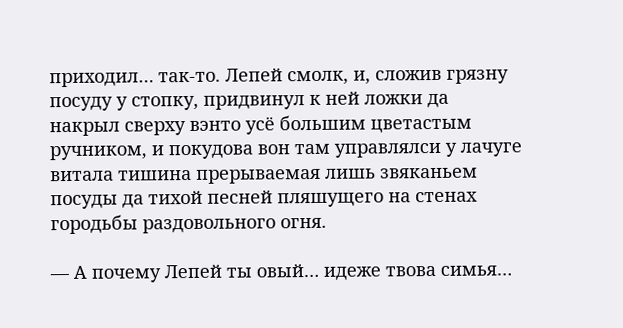приходил… так-то. Лепей смолк, и, сложив грязну посуду у стопку, придвинул к ней ложки да накрыл сверху вэнто усё большим цветастым ручником, и покудова вон там управлялси у лачуге витала тишина прерываемая лишь звяканьем посуды да тихой песней пляшущего на стенах городьбы раздовольного огня.

— А почему Лепей ты овый… идеже твова симья…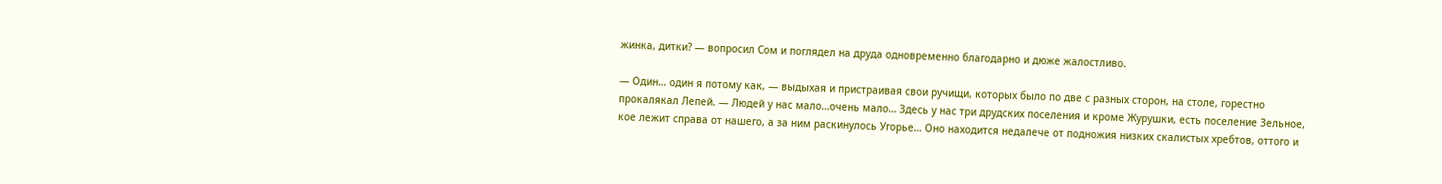жинка, дитки? — вопросил Сом и поглядел на друда одновременно благодарно и дюже жалостливо.

— Один… один я потому как, — выдыхая и пристраивая свои ручищи, которых было по две с разных сторон, на столе, горестно прокалякал Лепей. — Людей у нас мало…очень мало… Здесь у нас три друдских поселения и кроме Журушки, есть поселение Зельное, кое лежит справа от нашего, а за ним раскинулось Угорье… Оно находится недалече от подножия низких скалистых хребтов, оттого и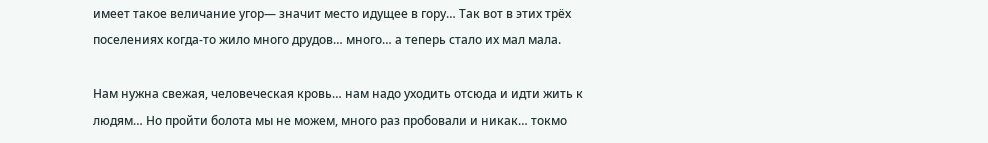имеет такое величание угор— значит место идущее в гору… Так вот в этих трёх поселениях когда-то жило много друдов… много… а теперь стало их мал мала.

Нам нужна свежая, человеческая кровь… нам надо уходить отсюда и идти жить к людям… Но пройти болота мы не можем, много раз пробовали и никак… токмо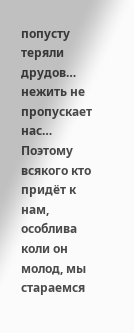попусту теряли друдов… нежить не пропускает нас… Поэтому всякого кто придёт к нам, особлива коли он молод, мы стараемся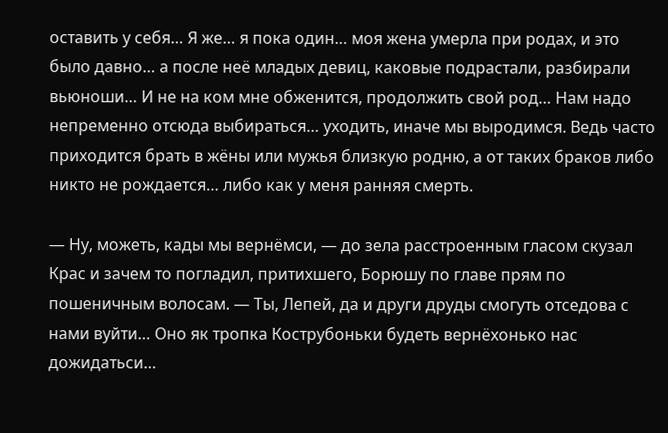оставить у себя… Я же… я пока один… моя жена умерла при родах, и это было давно… а после неё младых девиц, каковые подрастали, разбирали вьюноши… И не на ком мне обженится, продолжить свой род… Нам надо непременно отсюда выбираться… уходить, иначе мы выродимся. Ведь часто приходится брать в жёны или мужья близкую родню, а от таких браков либо никто не рождается… либо как у меня ранняя смерть.

— Ну, можеть, кады мы вернёмси, — до зела расстроенным гласом скузал Крас и зачем то погладил, притихшего, Борюшу по главе прям по пошеничным волосам. — Ты, Лепей, да и други друды смогуть отседова с нами вуйти… Оно як тропка Кострубоньки будеть вернёхонько нас дожидатьси…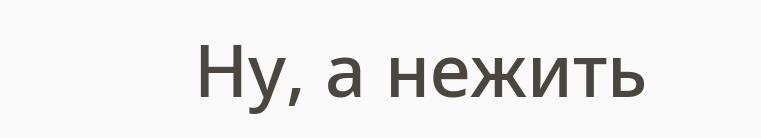Ну, а нежить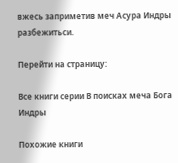вжесь заприметив меч Асура Индры разбежитьси.

Перейти на страницу:

Все книги серии В поисках меча Бога Индры

Похожие книги